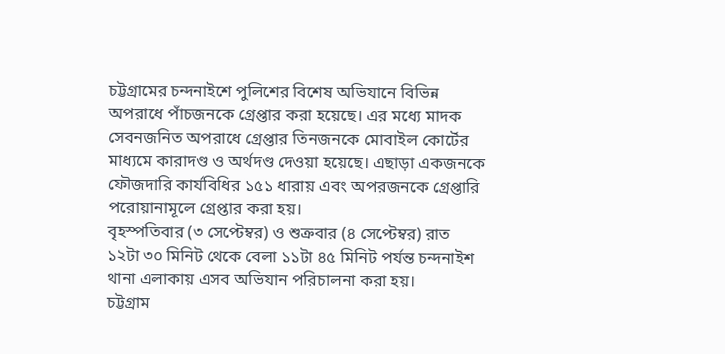চট্টগ্রামের চন্দনাইশে পুলিশের বিশেষ অভিযানে বিভিন্ন অপরাধে পাঁচজনকে গ্রেপ্তার করা হয়েছে। এর মধ্যে মাদক সেবনজনিত অপরাধে গ্রেপ্তার তিনজনকে মোবাইল কোর্টের মাধ্যমে কারাদণ্ড ও অর্থদণ্ড দেওয়া হয়েছে। এছাড়া একজনকে ফৌজদারি কার্যবিধির ১৫১ ধারায় এবং অপরজনকে গ্রেপ্তারি পরোয়ানামূলে গ্রেপ্তার করা হয়।
বৃহস্পতিবার (৩ সেপ্টেম্বর) ও শুক্রবার (৪ সেপ্টেম্বর) রাত ১২টা ৩০ মিনিট থেকে বেলা ১১টা ৪৫ মিনিট পর্যন্ত চন্দনাইশ থানা এলাকায় এসব অভিযান পরিচালনা করা হয়।
চট্টগ্রাম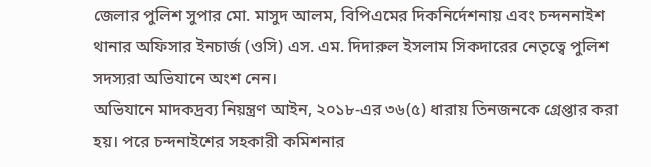জেলার পুলিশ সুপার মো. মাসুদ আলম, বিপিএমের দিকনির্দেশনায় এবং চন্দননাইশ থানার অফিসার ইনচার্জ (ওসি) এস. এম. দিদারুল ইসলাম সিকদারের নেতৃত্বে পুলিশ সদস্যরা অভিযানে অংশ নেন।
অভিযানে মাদকদ্রব্য নিয়ন্ত্রণ আইন, ২০১৮-এর ৩৬(৫) ধারায় তিনজনকে গ্রেপ্তার করা হয়। পরে চন্দনাইশের সহকারী কমিশনার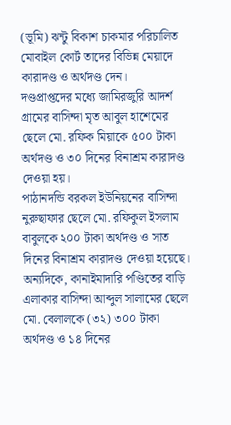(ভূমি) ঝন্টু বিকাশ চাকমার পরিচালিত মোবাইল কোর্ট তাদের বিভিন্ন মেয়াদে কারাদণ্ড ও অর্থদণ্ড দেন।
দণ্ডপ্রাপ্তদের মধ্যে জামিরজুরি আদর্শ গ্রামের বাসিন্দা মৃত আবুল হাশেমের ছেলে মো. রফিক মিয়াকে ৫০০ টাকা অর্থদণ্ড ও ৩০ দিনের বিনাশ্রম কারাদণ্ড দেওয়া হয়।
পাঠানদন্ডি বরকল ইউনিয়নের বাসিন্দা নুরুছাফার ছেলে মো. রফিকুল ইসলাম বাবুলকে ২০০ টাকা অর্থদণ্ড ও সাত দিনের বিনাশ্রম কারাদণ্ড দেওয়া হয়েছে।
অন্যদিকে, কানাইমাদারি পণ্ডিতের বাড়ি এলাকার বাসিন্দা আব্দুল সালামের ছেলে মো. বেলালকে (৩২) ৩০০ টাকা অর্থদণ্ড ও ১৪ দিনের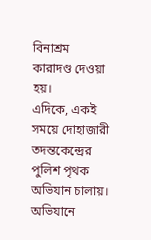বিনাশ্রম কারাদণ্ড দেওয়া হয়।
এদিকে, একই সময়ে দোহাজারী তদন্তকেন্দ্রের পুলিশ পৃথক অভিযান চালায়। অভিযানে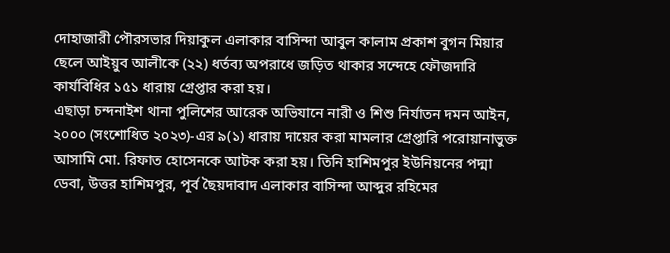দোহাজারী পৌরসভার দিয়াকুল এলাকার বাসিন্দা আবুল কালাম প্রকাশ বুগন মিয়ার ছেলে আইয়ুব আলীকে (২২) ধর্তব্য অপরাধে জড়িত থাকার সন্দেহে ফৌজদারি কার্যবিধির ১৫১ ধারায় গ্রেপ্তার করা হয়।
এছাড়া চন্দনাইশ থানা পুলিশের আরেক অভিযানে নারী ও শিশু নির্যাতন দমন আইন, ২০০০ (সংশোধিত ২০২৩)-এর ৯(১) ধারায় দায়ের করা মামলার গ্রেপ্তারি পরোয়ানাভুক্ত আসামি মো. রিফাত হোসেনকে আটক করা হয়। তিনি হাশিমপুর ইউনিয়নের পদ্মা ডেবা, উত্তর হাশিমপুর, পূর্ব ছৈয়দাবাদ এলাকার বাসিন্দা আব্দুর রহিমের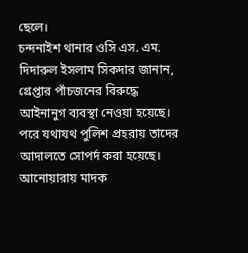ছেলে।
চন্দনাইশ থানার ওসি এস. এম. দিদারুল ইসলাম সিকদার জানান, গ্রেপ্তার পাঁচজনের বিরুদ্ধে আইনানুগ ব্যবস্থা নেওয়া হয়েছে। পরে যথাযথ পুলিশ প্রহরায় তাদের আদালতে সোপর্দ করা হয়েছে।
আনোয়ারায় মাদক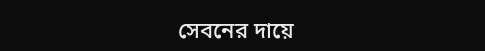সেবনের দায়ে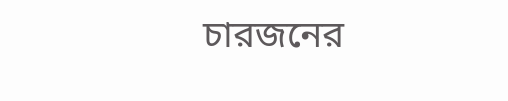চারজনের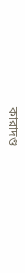কারাদণ্ড